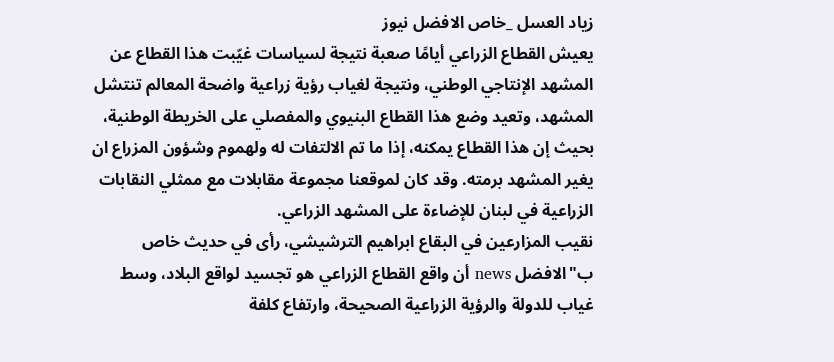زياد العسل _خاص الافضل نيوز
يعيش القطاع الزراعي أيامًا صعبة نتيجة لسياسات غيّبت هذا القطاع عن المشهد الإنتاجي الوطني، ونتيجة لغياب رؤية زراعية واضحة المعالم تنتشل المشهد، وتعيد وضع هذا القطاع البنيوي والمفصلي على الخريطة الوطنية، بحيث إن هذا القطاع يمكنه، إذا ما تم الالتفات له ولهموم وشؤون المزراع ان يغير المشهد برمته. وقد كان لموقعنا مجموعة مقابلات مع ممثلي النقابات الزراعية في لبنان للإضاءة على المشهد الزراعي.
نقيب المزارعين في البقاع ابراهيم الترشيشي، رأى في حديث خاص ب"الافضل news أن واقع القطاع الزراعي هو تجسيد لواقع البلاد، وسط غياب للدولة والرؤية الزراعية الصحيحة، وارتفاع كلفة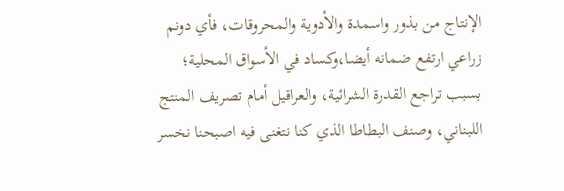الإنتاج من بذور واسمدة والأدوية والمحروقات، فأي دونم زراعي ارتفع ضمانه أيضا،وكساد في الأسواق المحلية؛ بسبب تراجع القدرة الشرائية، والعراقيل أمام تصريف المنتج اللبناني، وصنف البطاطا الذي كنا نتغنى فيه اصبحنا نخسر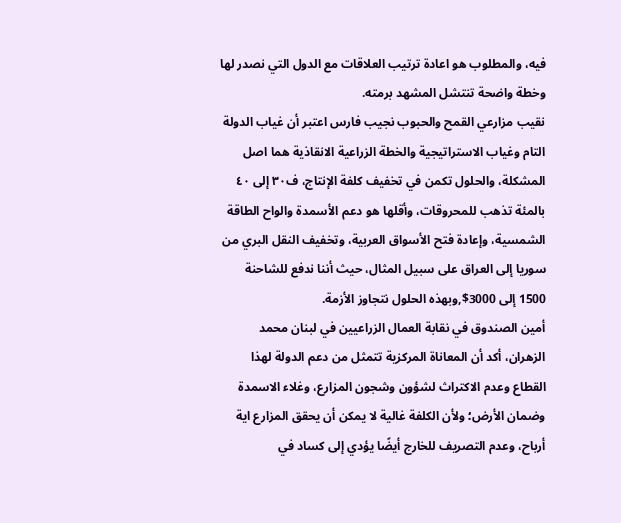فيه، والمطلوب هو اعادة ترتيب العلاقات مع الدول التي نصدر لها وخطة واضحة تنتشل المشهد برمته.
نقيب مزارعي القمح والحبوب نجيب فارس اعتبر أن غياب الدولة التام وغياب الاستراتيجية والخطة الزراعية الانقاذية هما اصل المشكلة، والحلول تكمن في تخفيف كلفة الإنتاج، ف٣٠ إلى ٤٠ بالمئة تذهب للمحروقات، وأقلها هو دعم الأسمدة والواح الطاقة الشمسية، وإعادة فتح الأسواق العربية، وتخفيف النقل البري من سوريا إلى العراق على سبيل المثال، حيث أننا ندفع للشاحنة 1500 إلى 3000$,وبهذه الحلول نتجاوز الأزمة.
أمين الصندوق في نقابة العمال الزراعيين في لبنان محمد الزهران، أكد أن المعاناة المركزية تتمثل من دعم الدولة لهذا القطاع وعدم الاكتراث لشؤون وشجون المزارع، وغلاء الاسمدة وضمان الأرض؛ ولأن الكلفة غالية لا يمكن أن يحقق المزارع اية أرباح، وعدم التصريف للخارج أيضًا يؤدي إلى كساد في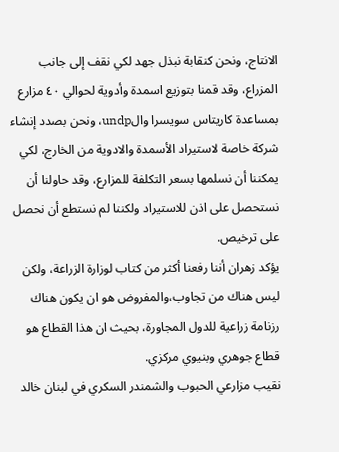الانتاج، ونحن كنقابة نبذل جهد لكي نقف إلى جانب المزراع، وقد قمنا بتوزيع اسمدة وأدوية لحوالي ٤٠ مزارع بمساعدة كاريتاس سويسرا والundp، ونحن بصدد إنشاء شركة خاصة لاستيراد الأسمدة والادوية من الخارج، لكي يمكننا أن نسلمها بسعر التكلفة للمزارع، وقد حاولنا أن نستحصل على اذن للاستيراد ولكننا لم نستطع أن نحصل على ترخيص.
يؤكد زهران أننا رفعنا أكثر من كتاب لوزارة الزراعة، ولكن ليس هناك من تجاوب،والمفروض هو ان يكون هناك رزنامة زراعية للدول المجاورة، بحيث ان هذا القطاع هو قطاع جوهري وبنيوي مركزي.
نقيب مزارعي الحبوب والشمندر السكري في لبنان خالد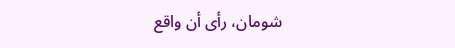شومان، رأى أن واقع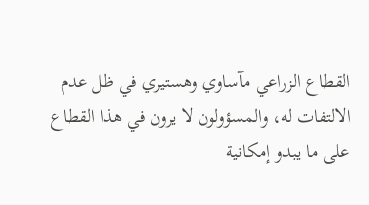القطاع الزراعي مآساوي وهستيري في ظل عدم الالتفات له، والمسؤولون لا يرون في هذا القطاع على ما يبدو إمكانية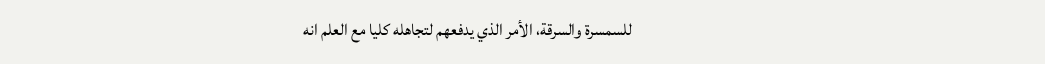للسمسرة والسرقة، الأمر الذي يدفعهم لتجاهله كليا مع العلم انه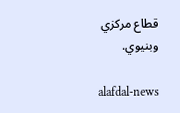قطاع مركزي وبنيوي.

alafdal-news